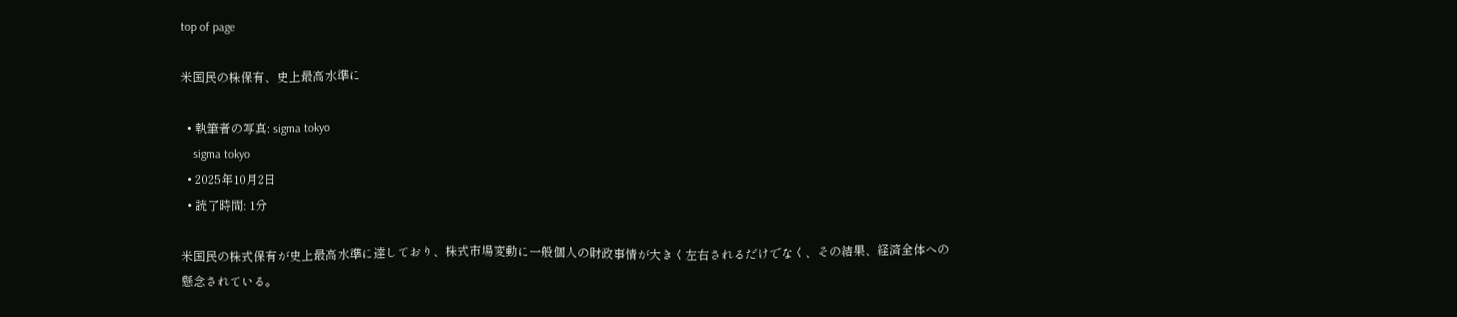top of page

米国民の株保有、史上最高水準に

  • 執筆者の写真: sigma tokyo
    sigma tokyo
  • 2025年10月2日
  • 読了時間: 1分

米国民の株式保有が史上最高水準に達しており、株式市場変動に一般個人の財政事情が大きく左右されるだけでなく、その結果、経済全体への懸念されている。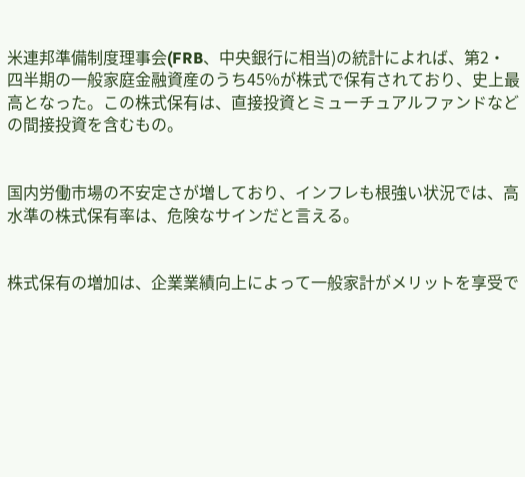米連邦準備制度理事会(FRB、中央銀行に相当)の統計によれば、第2・四半期の一般家庭金融資産のうち45%が株式で保有されており、史上最高となった。この株式保有は、直接投資とミューチュアルファンドなどの間接投資を含むもの。


国内労働市場の不安定さが増しており、インフレも根強い状況では、高水準の株式保有率は、危険なサインだと言える。


株式保有の増加は、企業業績向上によって一般家計がメリットを享受で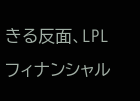きる反面、LPLフィナンシャル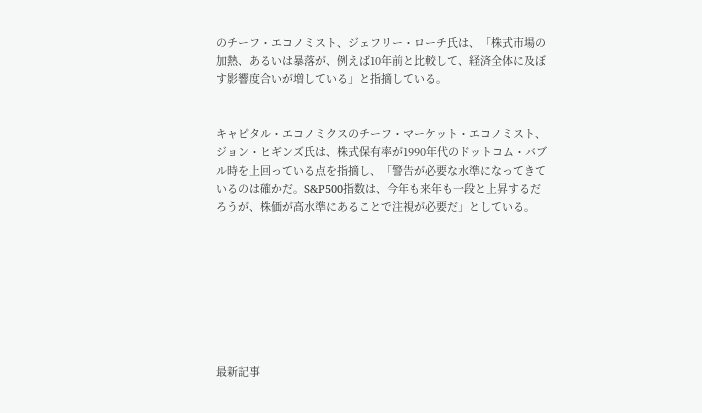のチーフ・エコノミスト、ジェフリー・ローチ氏は、「株式市場の加熱、あるいは暴落が、例えば10年前と比較して、経済全体に及ぼす影響度合いが増している」と指摘している。


キャピタル・エコノミクスのチーフ・マーケット・エコノミスト、ジョン・ヒギンズ氏は、株式保有率が1990年代のドットコム・バブル時を上回っている点を指摘し、「警告が必要な水準になってきているのは確かだ。S&P500指数は、今年も来年も一段と上昇するだろうが、株価が高水準にあることで注視が必要だ」としている。








最新記事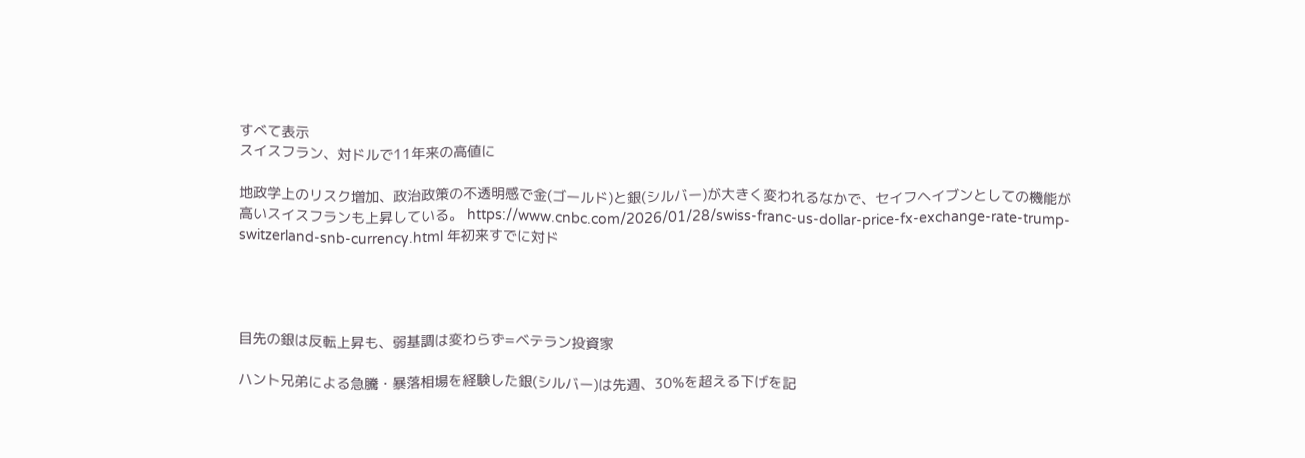すべて表示
スイスフラン、対ドルで11年来の高値に

地政学上のリスク増加、政治政策の不透明感で金(ゴールド)と銀(シルバー)が大きく変われるなかで、セイフヘイブンとしての機能が高いスイスフランも上昇している。 https://www.cnbc.com/2026/01/28/swiss-franc-us-dollar-price-fx-exchange-rate-trump-switzerland-snb-currency.html 年初来すでに対ド




目先の銀は反転上昇も、弱基調は変わらず=ベテラン投資家

ハント兄弟による急騰・暴落相場を経験した銀(シルバー)は先週、30%を超える下げを記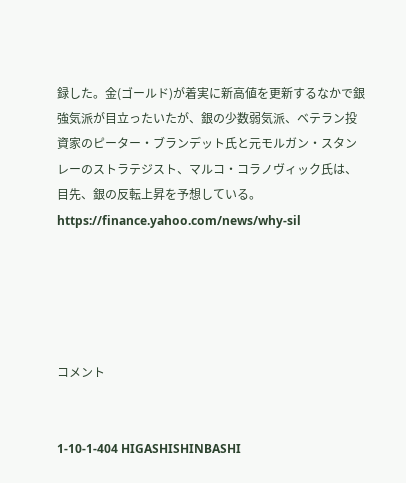録した。金(ゴールド)が着実に新高値を更新するなかで銀強気派が目立ったいたが、銀の少数弱気派、ベテラン投資家のピーター・ブランデット氏と元モルガン・スタンレーのストラテジスト、マルコ・コラノヴィック氏は、目先、銀の反転上昇を予想している。 https://finance.yahoo.com/news/why-sil





コメント


1-10-1-404 HIGASHISHINBASHI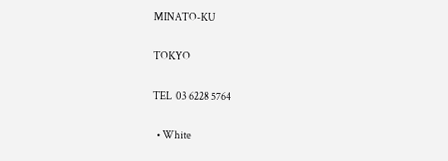MINATO-KU

TOKYO

TEL  03 6228 5764

  • White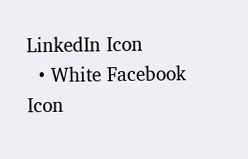LinkedIn Icon
  • White Facebook Icon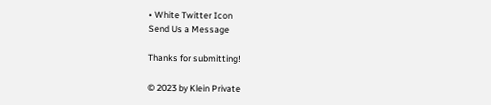• White Twitter Icon
Send Us a Message

Thanks for submitting!

© 2023 by Klein Private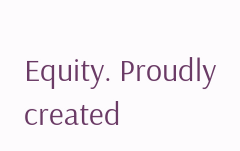Equity. Proudly created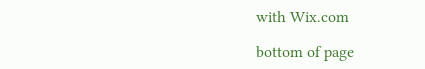with Wix.com

bottom of page